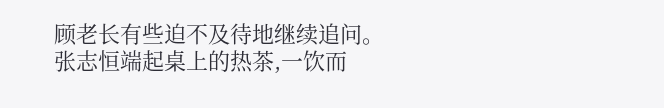顾老长有些迫不及待地继续追问。
张志恒端起桌上的热茶,一饮而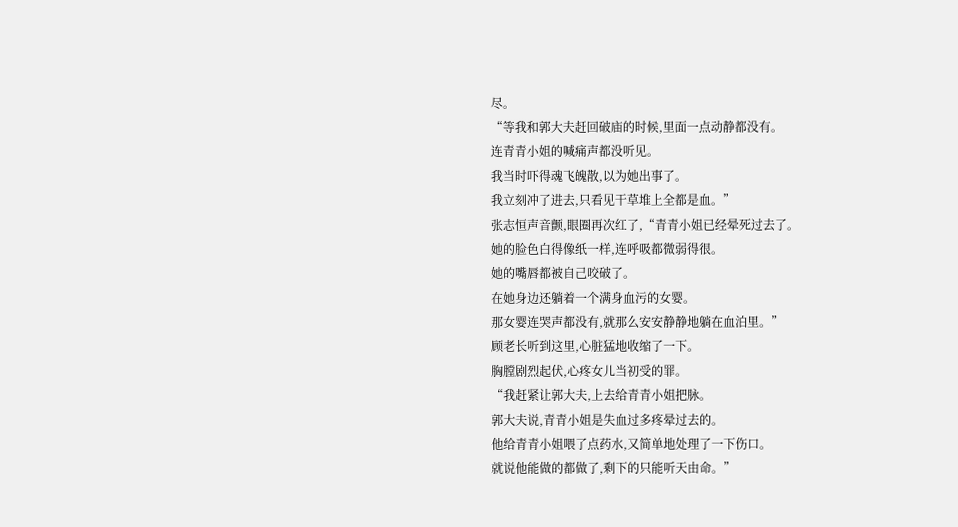尽。
“等我和郭大夫赶回破庙的时候,里面一点动静都没有。
连青青小姐的喊痛声都没听见。
我当时吓得魂飞魄散,以为她出事了。
我立刻冲了进去,只看见干草堆上全都是血。”
张志恒声音颤,眼圈再次红了,“青青小姐已经晕死过去了。
她的脸色白得像纸一样,连呼吸都微弱得很。
她的嘴唇都被自己咬破了。
在她身边还躺着一个满身血污的女婴。
那女婴连哭声都没有,就那么安安静静地躺在血泊里。”
顾老长听到这里,心脏猛地收缩了一下。
胸膛剧烈起伏,心疼女儿当初受的罪。
“我赶紧让郭大夫,上去给青青小姐把脉。
郭大夫说,青青小姐是失血过多疼晕过去的。
他给青青小姐喂了点药水,又简单地处理了一下伤口。
就说他能做的都做了,剩下的只能听天由命。”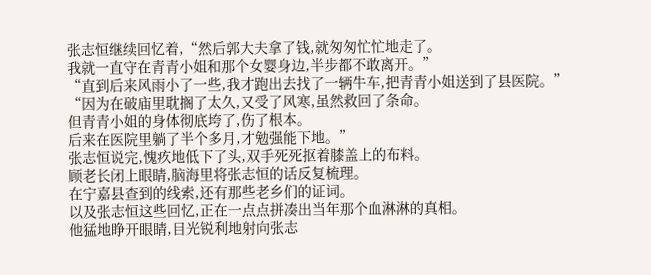张志恒继续回忆着,“然后郭大夫拿了钱,就匆匆忙忙地走了。
我就一直守在青青小姐和那个女婴身边,半步都不敢离开。”
“直到后来风雨小了一些,我才跑出去找了一辆牛车,把青青小姐送到了县医院。”
“因为在破庙里耽搁了太久,又受了风寒,虽然救回了条命。
但青青小姐的身体彻底垮了,伤了根本。
后来在医院里躺了半个多月,才勉强能下地。”
张志恒说完,愧疚地低下了头,双手死死抠着膝盖上的布料。
顾老长闭上眼睛,脑海里将张志恒的话反复梳理。
在宁嘉县查到的线索,还有那些老乡们的证词。
以及张志恒这些回忆,正在一点点拼凑出当年那个血淋淋的真相。
他猛地睁开眼睛,目光锐利地射向张志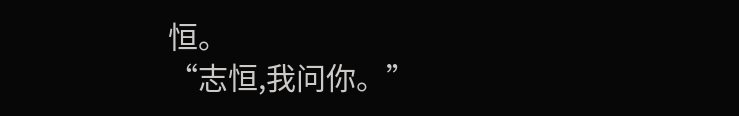恒。
“志恒,我问你。”